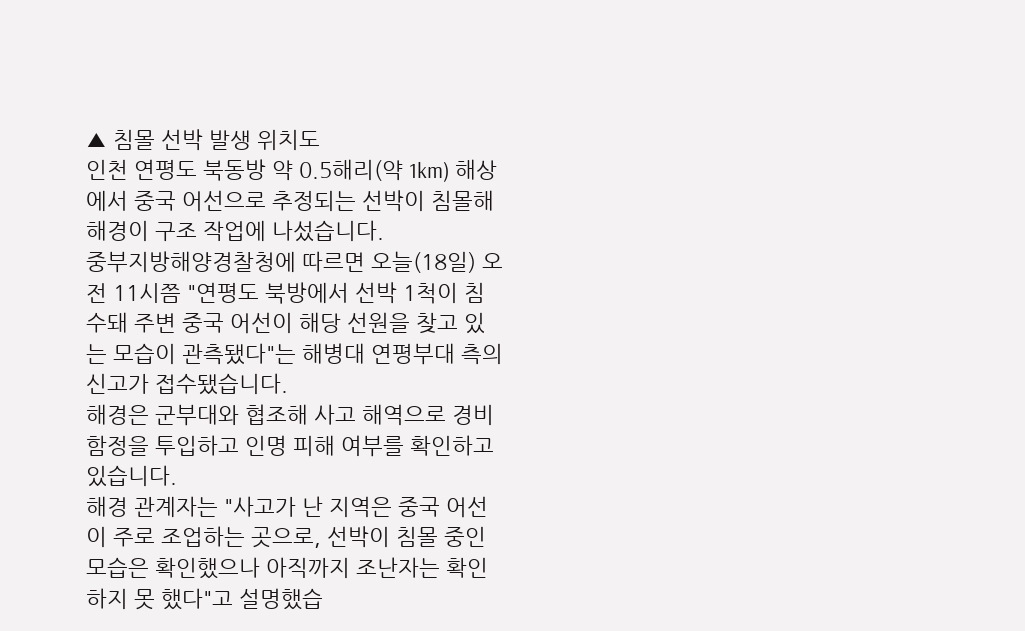▲ 침몰 선박 발생 위치도
인천 연평도 북동방 약 0.5해리(약 1km) 해상에서 중국 어선으로 추정되는 선박이 침몰해 해경이 구조 작업에 나섰습니다.
중부지방해양경찰청에 따르면 오늘(18일) 오전 11시쯤 "연평도 북방에서 선박 1척이 침수돼 주변 중국 어선이 해당 선원을 찾고 있는 모습이 관측됐다"는 해병대 연평부대 측의 신고가 접수됐습니다.
해경은 군부대와 협조해 사고 해역으로 경비함정을 투입하고 인명 피해 여부를 확인하고 있습니다.
해경 관계자는 "사고가 난 지역은 중국 어선이 주로 조업하는 곳으로, 선박이 침몰 중인 모습은 확인했으나 아직까지 조난자는 확인하지 못 했다"고 설명했습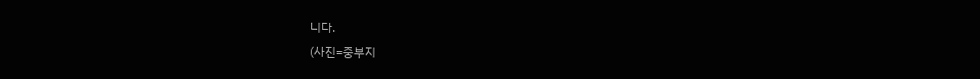니다.
(사진=중부지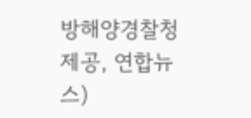방해양경찰청 제공, 연합뉴스)